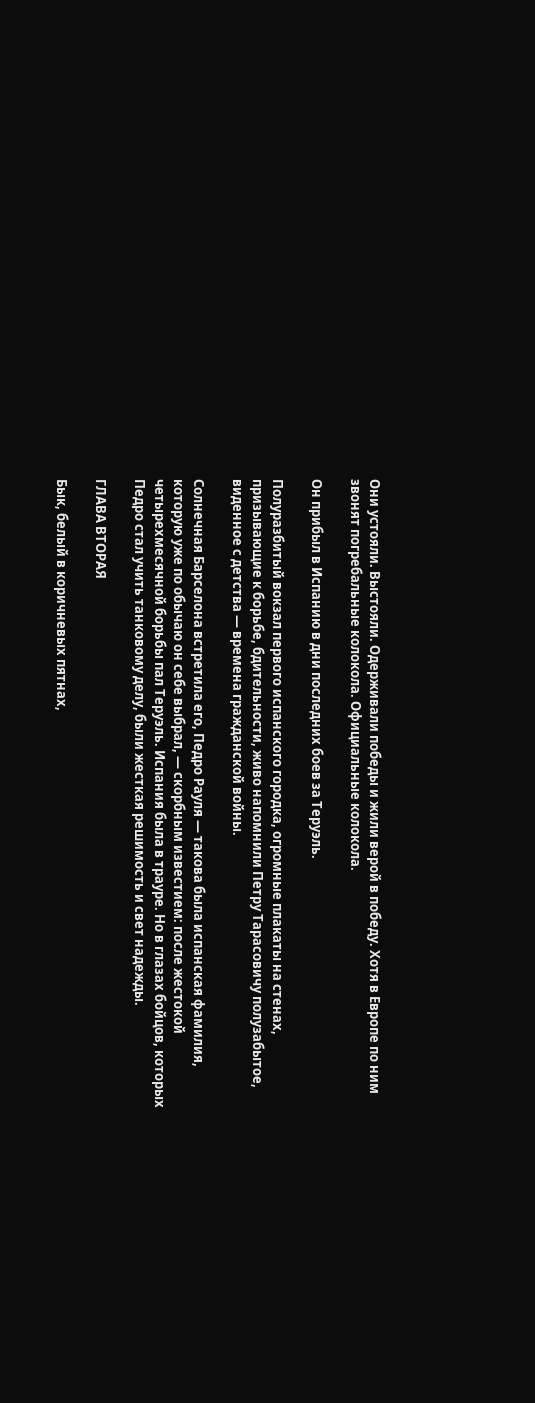Они устояли. Выстояли. Одерживали победы и жили верой в победу. Хотя в Европе по ним звонят погребальные колокола. Официальные колокола.

Он прибыл в Испанию в дни последних боев за Теруэль.

Полуразбитый вокзал первого испанского городка, огромные плакаты на стенах, призывающие к борьбе, бдительности, живо напомнили Петру Тарасовичу полузабытое, виденное с детства — времена гражданской войны.

Солнечная Барселона встретила его, Педро Рауля — такова была испанская фамилия, которую уже по обычаю он себе выбрал, — скорбным известием: после жестокой четырехмесячной борьбы пал Теруэль. Испания была в трауре. Но в глазах бойцов, которых Педро стал учить танковому делу, были жесткая решимость и свет надежды.

ГЛАВА ВТОРАЯ

Бык, белый в коричневых пятнах,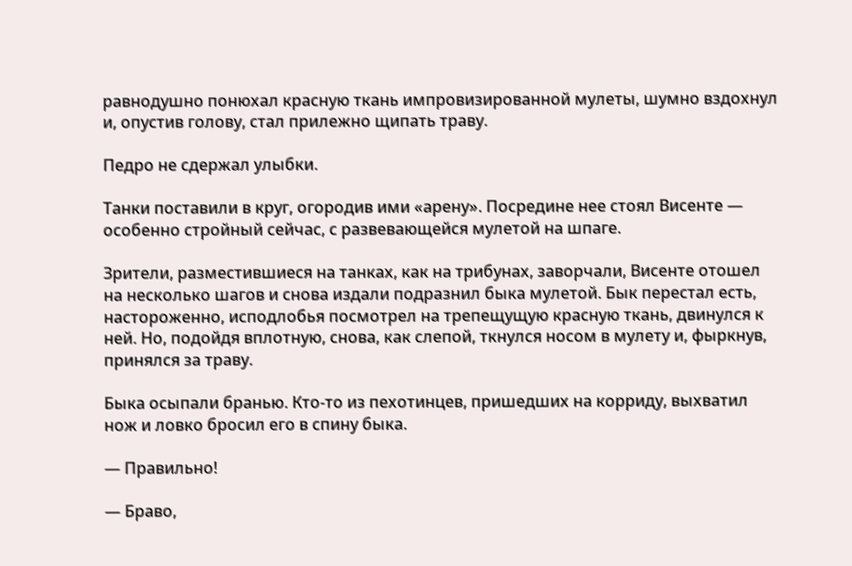равнодушно понюхал красную ткань импровизированной мулеты, шумно вздохнул и, опустив голову, стал прилежно щипать траву.

Педро не сдержал улыбки.

Танки поставили в круг, огородив ими «арену». Посредине нее стоял Висенте — особенно стройный сейчас, с развевающейся мулетой на шпаге.

Зрители, разместившиеся на танках, как на трибунах, заворчали, Висенте отошел на несколько шагов и снова издали подразнил быка мулетой. Бык перестал есть, настороженно, исподлобья посмотрел на трепещущую красную ткань, двинулся к ней. Но, подойдя вплотную, снова, как слепой, ткнулся носом в мулету и, фыркнув, принялся за траву.

Быка осыпали бранью. Кто-то из пехотинцев, пришедших на корриду, выхватил нож и ловко бросил его в спину быка.

— Правильно!

— Браво,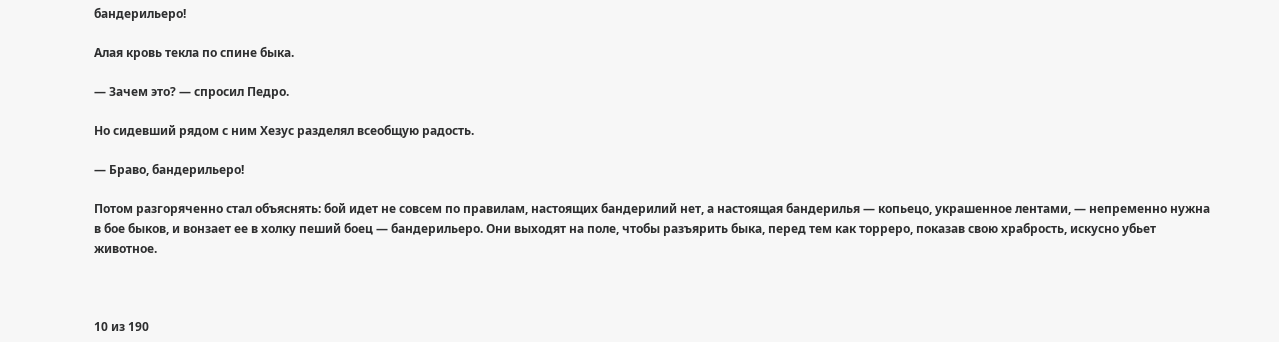бандерильеро!

Алая кровь текла по спине быка.

— Зачем это? — спросил Педро.

Но сидевший рядом с ним Хезус разделял всеобщую радость.

— Браво, бандерильеро!

Потом разгоряченно стал объяснять: бой идет не совсем по правилам, настоящих бандерилий нет, а настоящая бандерилья — копьецо, украшенное лентами, — непременно нужна в бое быков, и вонзает ее в холку пеший боец — бандерильеро. Они выходят на поле, чтобы разъярить быка, перед тем как торреро, показав свою храбрость, искусно убьет животное.



10 из 190